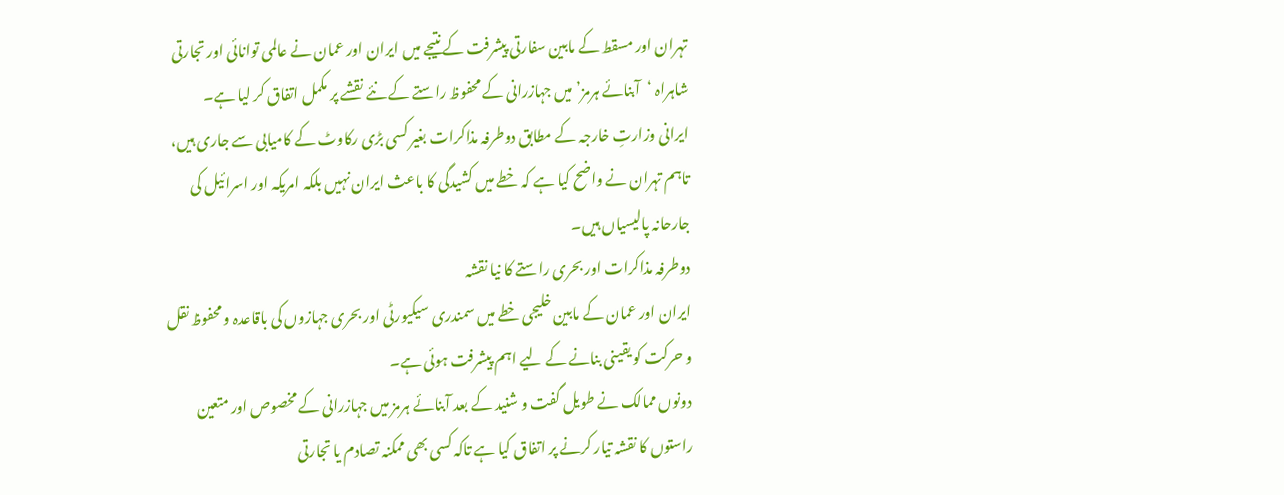تہران اور مسقط کے مابین سفارتی پیشرفت کے نتیجے میں ایران اور عمان نے عالمی توانائی اور تجارتی شاہراہ ‘آبنائے ہرمز’ میں جہازرانی کے محفوظ راستے کے نئے نقشے پر مکمل اتفاق کر لیا ہے۔
ایرانی وزارتِ خارجہ کے مطابق دوطرفہ مذاکرات بغیر کسی بڑی رکاوٹ کے کامیابی سے جاری ہیں، تاہم تہران نے واضح کیا ہے کہ خطے میں کشیدگی کا باعث ایران نہیں بلکہ امریکہ اور اسرائیل کی جارحانہ پالیسیاں ہیں۔
دوطرفہ مذاکرات اور بحری راستے کا نیا نقشہ
ایران اور عمان کے مابین خلیجی خطے میں سمندری سیکیورٹی اور بحری جہازوں کی باقاعدہ و محفوظ نقل و حرکت کو یقینی بنانے کے لیے اہم پیشرفت ہوئی ہے۔
دونوں ممالک نے طویل گفت و شنید کے بعد آبنائے ہرمز میں جہازرانی کے مخصوص اور متعین راستوں کا نقشہ تیار کرنے پر اتفاق کیا ہے تاکہ کسی بھی ممکنہ تصادم یا تجارتی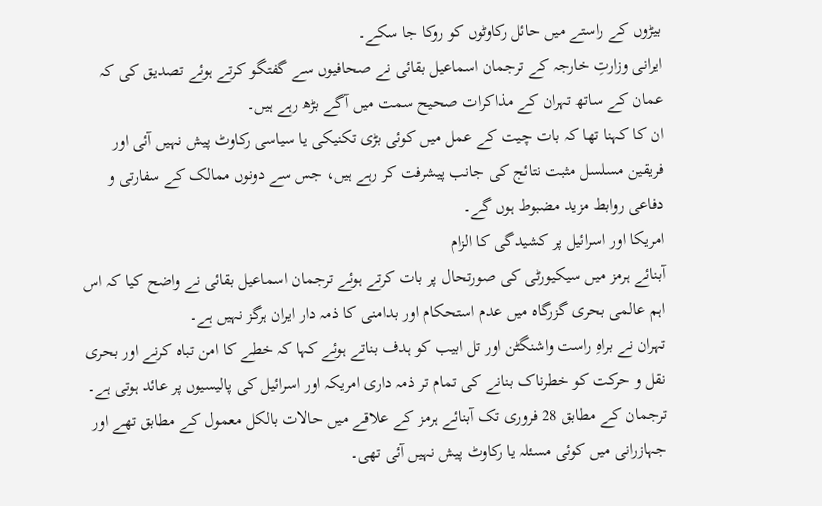بیڑوں کے راستے میں حائل رکاوٹوں کو روکا جا سکے۔
ایرانی وزارتِ خارجہ کے ترجمان اسماعیل بقائی نے صحافیوں سے گفتگو کرتے ہوئے تصدیق کی کہ عمان کے ساتھ تہران کے مذاکرات صحیح سمت میں آگے بڑھ رہے ہیں۔
ان کا کہنا تھا کہ بات چیت کے عمل میں کوئی بڑی تکنیکی یا سیاسی رکاوٹ پیش نہیں آئی اور فریقین مسلسل مثبت نتائج کی جانب پیشرفت کر رہے ہیں، جس سے دونوں ممالک کے سفارتی و دفاعی روابط مزید مضبوط ہوں گے۔
امریکا اور اسرائیل پر کشیدگی کا الزام
آبنائے ہرمز میں سیکیورٹی کی صورتحال پر بات کرتے ہوئے ترجمان اسماعیل بقائی نے واضح کیا کہ اس اہم عالمی بحری گزرگاہ میں عدم استحکام اور بدامنی کا ذمہ دار ایران ہرگز نہیں ہے۔
تہران نے براہِ راست واشنگٹن اور تل ابیب کو ہدف بناتے ہوئے کہا کہ خطے کا امن تباہ کرنے اور بحری نقل و حرکت کو خطرناک بنانے کی تمام تر ذمہ داری امریکہ اور اسرائیل کی پالیسیوں پر عائد ہوتی ہے۔
ترجمان کے مطابق 28 فروری تک آبنائے ہرمز کے علاقے میں حالات بالکل معمول کے مطابق تھے اور جہازرانی میں کوئی مسئلہ یا رکاوٹ پیش نہیں آئی تھی۔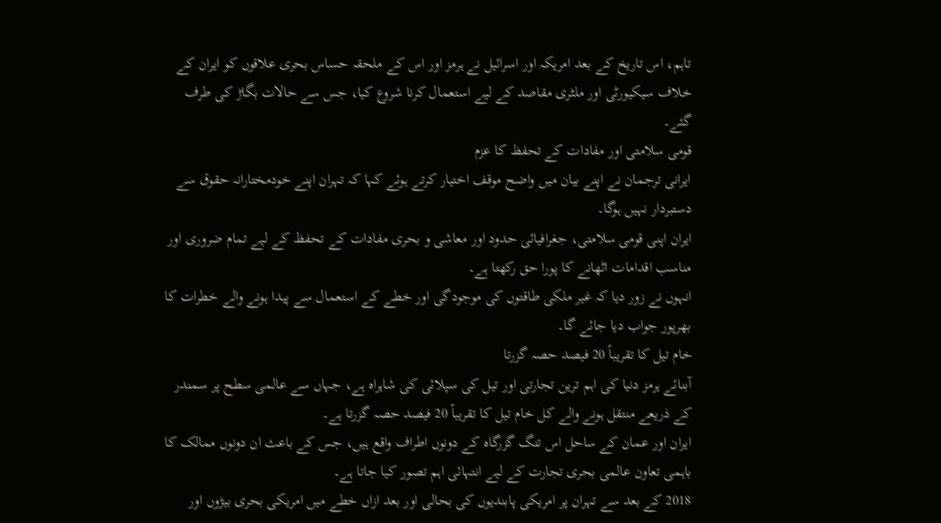تاہم، اس تاریخ کے بعد امریکہ اور اسرائیل نے ہرمز اور اس کے ملحقہ حساس بحری علاقوں کو ایران کے خلاف سیکیورٹی اور ملٹری مقاصد کے لیے استعمال کرنا شروع کیا، جس سے حالات بگاڑ کی طرف گئے۔
قومی سلامتی اور مفادات کے تحفظ کا عزم
ایرانی ترجمان نے اپنے بیان میں واضح موقف اختیار کرتے ہوئے کہا کہ تہران اپنے خودمختارانہ حقوق سے دستبردار نہیں ہوگا۔
ایران اپنی قومی سلامتی، جغرافیائی حدود اور معاشی و بحری مفادات کے تحفظ کے لیے تمام ضروری اور مناسب اقدامات اٹھانے کا پورا حق رکھتا ہے۔
انہوں نے زور دیا کہ غیر ملکی طاقتوں کی موجودگی اور خطے کے استعمال سے پیدا ہونے والے خطرات کا بھرپور جواب دیا جائے گا۔
خام تیل کا تقریباً 20 فیصد حصہ گزرتا
آبنائے ہرمز دنیا کی اہم ترین تجارتی اور تیل کی سپلائی کی شاہراہ ہے، جہاں سے عالمی سطح پر سمندر کے ذریعے منتقل ہونے والے کل خام تیل کا تقریباً 20 فیصد حصہ گزرتا ہے۔
ایران اور عمان کے ساحل اس تنگ گزرگاہ کے دونوں اطراف واقع ہیں، جس کے باعث ان دونوں ممالک کا باہمی تعاون عالمی بحری تجارت کے لیے انتہائی اہم تصور کیا جاتا ہے۔
2018 کے بعد سے تہران پر امریکی پابندیوں کی بحالی اور بعد ازاں خطے میں امریکی بحری بیڑوں اور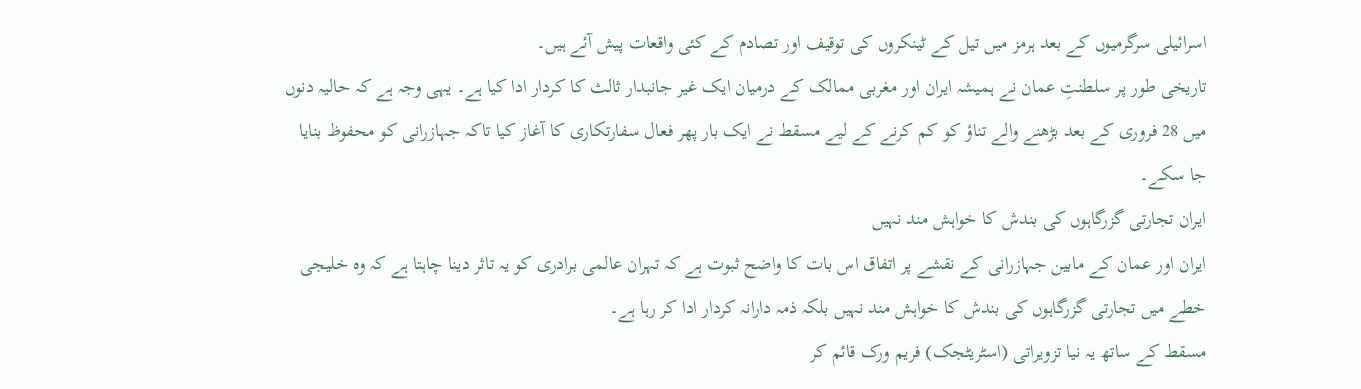اسرائیلی سرگرمیوں کے بعد ہرمز میں تیل کے ٹینکروں کی توقیف اور تصادم کے کئی واقعات پیش آئے ہیں۔
تاریخی طور پر سلطنتِ عمان نے ہمیشہ ایران اور مغربی ممالک کے درمیان ایک غیر جانبدار ثالث کا کردار ادا کیا ہے۔ یہی وجہ ہے کہ حالیہ دنوں میں 28 فروری کے بعد بڑھنے والے تناؤ کو کم کرنے کے لیے مسقط نے ایک بار پھر فعال سفارتکاری کا آغاز کیا تاکہ جہازرانی کو محفوظ بنایا جا سکے۔
ایران تجارتی گزرگاہوں کی بندش کا خواہش مند نہیں
ایران اور عمان کے مابین جہازرانی کے نقشے پر اتفاق اس بات کا واضح ثبوت ہے کہ تہران عالمی برادری کو یہ تاثر دینا چاہتا ہے کہ وہ خلیجی خطے میں تجارتی گزرگاہوں کی بندش کا خواہش مند نہیں بلکہ ذمہ دارانہ کردار ادا کر رہا ہے۔
مسقط کے ساتھ یہ نیا تزویراتی (اسٹریٹجک) فریم ورک قائم کر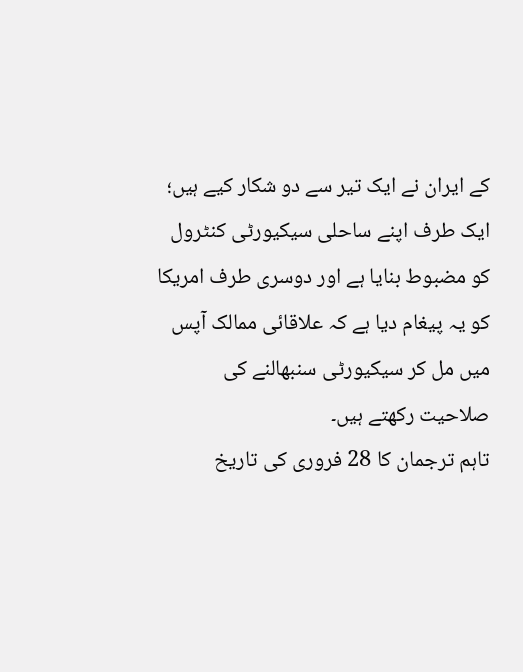کے ایران نے ایک تیر سے دو شکار کیے ہیں؛ ایک طرف اپنے ساحلی سیکیورٹی کنٹرول کو مضبوط بنایا ہے اور دوسری طرف امریکا کو یہ پیغام دیا ہے کہ علاقائی ممالک آپس میں مل کر سیکیورٹی سنبھالنے کی صلاحیت رکھتے ہیں۔
تاہم ترجمان کا 28 فروری کی تاریخ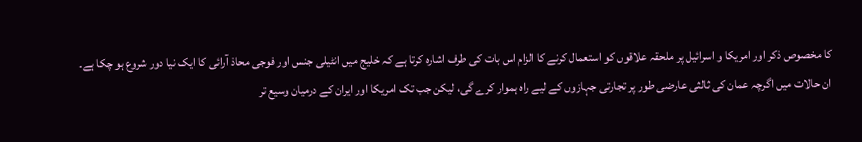کا مخصوص ذکر اور امریکا و اسرائیل پر ملحقہ علاقوں کو استعمال کرنے کا الزام اس بات کی طرف اشارہ کرتا ہے کہ خلیج میں انٹیلی جنس اور فوجی محاذ آرائی کا ایک نیا دور شروع ہو چکا ہے۔
ان حالات میں اگرچہ عمان کی ثالثی عارضی طور پر تجارتی جہازوں کے لیے راہ ہموار کرے گی، لیکن جب تک امریکا اور ایران کے درمیان وسیع تر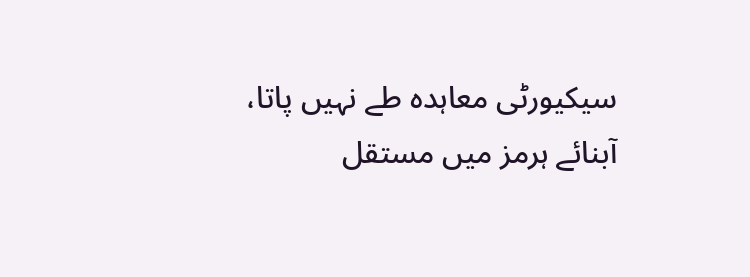سیکیورٹی معاہدہ طے نہیں پاتا، آبنائے ہرمز میں مستقل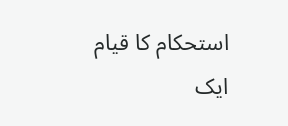استحکام کا قیام ایک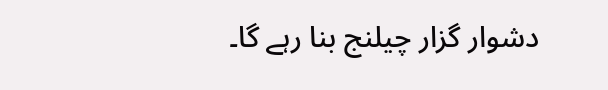دشوار گزار چیلنج بنا رہے گا۔